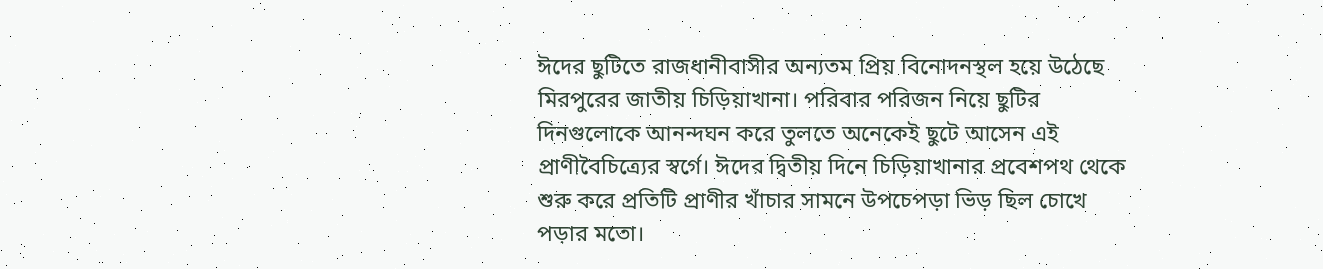ঈদের ছুটিতে রাজধানীবাসীর অন্যতম প্রিয় বিনোদনস্থল হয়ে উঠেছে মিরপুরের জাতীয় চিড়িয়াখানা। পরিবার পরিজন নিয়ে ছুটির দিনগুলোকে আনন্দঘন করে তুলতে অনেকেই ছুটে আসেন এই প্রাণীবৈচিত্র্যের স্বর্গে। ঈদের দ্বিতীয় দিনে চিড়িয়াখানার প্রবেশপথ থেকে শুরু করে প্রতিটি প্রাণীর খাঁচার সামনে উপচেপড়া ভিড় ছিল চোখে পড়ার মতো।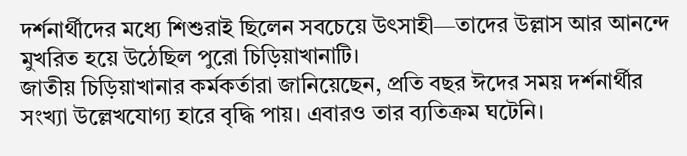দর্শনার্থীদের মধ্যে শিশুরাই ছিলেন সবচেয়ে উৎসাহী—তাদের উল্লাস আর আনন্দে মুখরিত হয়ে উঠেছিল পুরো চিড়িয়াখানাটি।
জাতীয় চিড়িয়াখানার কর্মকর্তারা জানিয়েছেন, প্রতি বছর ঈদের সময় দর্শনার্থীর সংখ্যা উল্লেখযোগ্য হারে বৃদ্ধি পায়। এবারও তার ব্যতিক্রম ঘটেনি।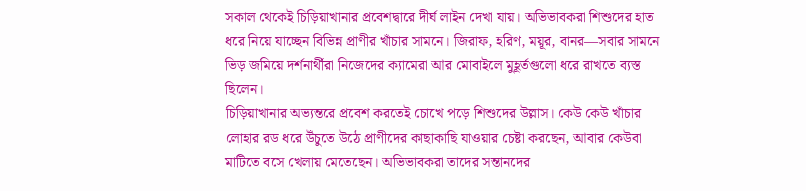সকাল থেকেই চিড়িয়াখানার প্রবেশদ্বারে দীর্ঘ লাইন দেখা যায়। অভিভাবকরা শিশুদের হাত ধরে নিয়ে যাচ্ছেন বিভিন্ন প্রাণীর খাঁচার সামনে। জিরাফ, হরিণ, ময়ূর, বানর—সবার সামনে ভিড় জমিয়ে দর্শনার্থীরা নিজেদের ক্যামেরা আর মোবাইলে মুহূর্তগুলো ধরে রাখতে ব্যস্ত ছিলেন।
চিড়িয়াখানার অভ্যন্তরে প্রবেশ করতেই চোখে পড়ে শিশুদের উল্লাস। কেউ কেউ খাঁচার লোহার রড ধরে উঁচুতে উঠে প্রাণীদের কাছাকাছি যাওয়ার চেষ্টা করছেন, আবার কেউবা মাটিতে বসে খেলায় মেতেছেন। অভিভাবকরা তাদের সন্তানদের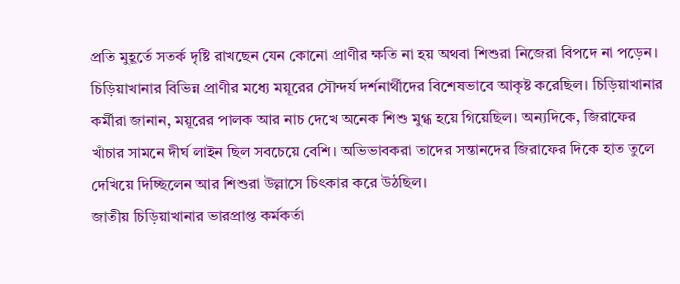প্রতি মুহূর্তে সতর্ক দৃষ্টি রাখছেন যেন কোনো প্রাণীর ক্ষতি না হয় অথবা শিশুরা নিজেরা বিপদে না পড়েন।
চিড়িয়াখানার বিভিন্ন প্রাণীর মধ্যে ময়ূরের সৌন্দর্য দর্শনার্থীদের বিশেষভাবে আকৃষ্ট করেছিল। চিড়িয়াখানার কর্মীরা জানান, ময়ূরের পালক আর নাচ দেখে অনেক শিশু মুগ্ধ হয়ে গিয়েছিল। অন্যদিকে, জিরাফের খাঁচার সামনে দীর্ঘ লাইন ছিল সবচেয়ে বেশি। অভিভাবকরা তাদের সন্তানদের জিরাফের দিকে হাত তুলে দেখিয়ে দিচ্ছিলেন আর শিশুরা উল্লাসে চিৎকার করে উঠছিল।
জাতীয় চিড়িয়াখানার ভারপ্রাপ্ত কর্মকর্তা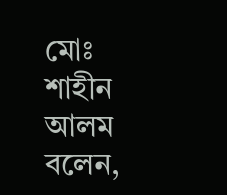মোঃ শাহীন আলম বলেন,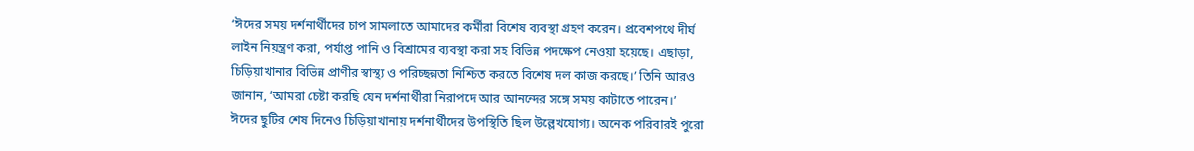‘ঈদের সময় দর্শনার্থীদের চাপ সামলাতে আমাদের কর্মীরা বিশেষ ব্যবস্থা গ্রহণ করেন। প্রবেশপথে দীর্ঘ লাইন নিয়ন্ত্রণ করা, পর্যাপ্ত পানি ও বিশ্রামের ব্যবস্থা করা সহ বিভিন্ন পদক্ষেপ নেওয়া হয়েছে। এছাড়া, চিড়িয়াখানার বিভিন্ন প্রাণীর স্বাস্থ্য ও পরিচ্ছন্নতা নিশ্চিত করতে বিশেষ দল কাজ করছে।’ তিনি আরও জানান, ‘আমরা চেষ্টা করছি যেন দর্শনার্থীরা নিরাপদে আর আনন্দের সঙ্গে সময় কাটাতে পারেন।’
ঈদের ছুটির শেষ দিনেও চিড়িয়াখানায় দর্শনার্থীদের উপস্থিতি ছিল উল্লেখযোগ্য। অনেক পরিবারই পুরো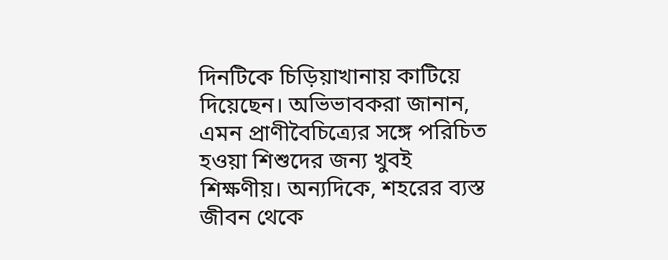দিনটিকে চিড়িয়াখানায় কাটিয়ে দিয়েছেন। অভিভাবকরা জানান, এমন প্রাণীবৈচিত্র্যের সঙ্গে পরিচিত হওয়া শিশুদের জন্য খুবই শিক্ষণীয়। অন্যদিকে, শহরের ব্যস্ত জীবন থেকে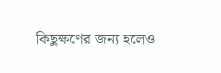কিছুক্ষণের জন্য হলেও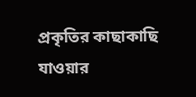প্রকৃতির কাছাকাছি যাওয়ার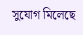সুযোগ মিলেছে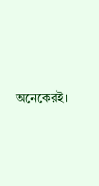অনেকেরই।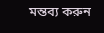মন্তব্য করুন